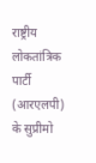राष्ट्रीय लोकतांत्रिक पार्टी (आरएलपी) के सुप्रीमो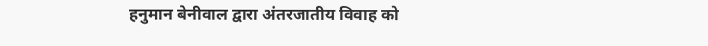हनुमान बेनीवाल द्वारा अंतरजातीय विवाह को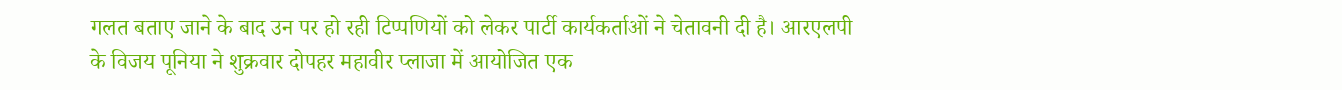गलत बताए जाने के बाद उन पर हो रही टिप्पणियों को लेकर पार्टी कार्यकर्ताओं ने चेतावनी दी है। आरएलपी के विजय पूनिया ने शुक्रवार दोपहर महावीर प्लाजा में आयोजित एक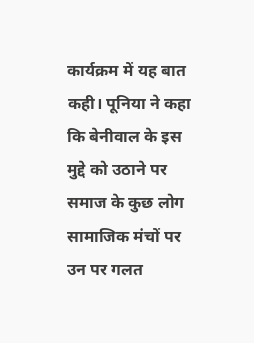कार्यक्रम में यह बात कही। पूनिया ने कहा कि बेनीवाल के इस मुद्दे को उठाने पर समाज के कुछ लोग सामाजिक मंचों पर उन पर गलत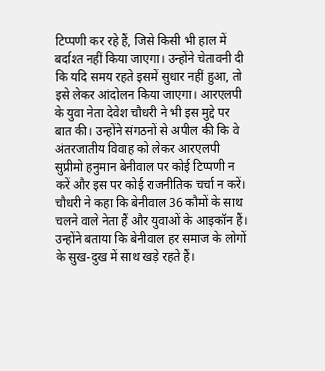टिप्पणी कर रहे हैं, जिसे किसी भी हाल में बर्दाश्त नहीं किया जाएगा। उन्होंने चेतावनी दी कि यदि समय रहते इसमें सुधार नहीं हुआ, तो इसे लेकर आंदोलन किया जाएगा। आरएलपी के युवा नेता देवेश चौधरी ने भी इस मुद्दे पर बात की। उन्होंने संगठनों से अपील की कि वे अंतरजातीय विवाह को लेकर आरएलपी सुप्रीमो हनुमान बेनीवाल पर कोई टिप्पणी न करें और इस पर कोई राजनीतिक चर्चा न करें। चौधरी ने कहा कि बेनीवाल 36 कौमों के साथ चलने वाले नेता हैं और युवाओं के आइकॉन हैं। उन्होंने बताया कि बेनीवाल हर समाज के लोगों के सुख-दुख में साथ खड़े रहते हैं।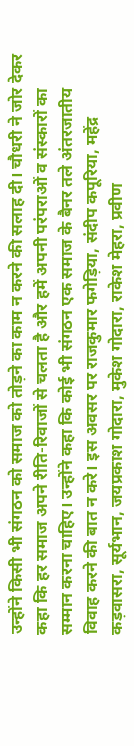उन्होंने किसी भी संगठन को समाज को तोड़ने का काम न करने की सलाह दी। चौधरी ने जोर देकर कहा कि हर समाज अपने रीति-रिवाजों से चलता है और हमें अपनी परंपराओं व संस्कारों का सम्मान करना चाहिए। उन्होंने कहा कि कोई भी संगठन एक समाज के बैनर तले अंतरजातीय विवाह करने की बात न करे। इस अवसर पर राजकुमार फगेड़िया, संदीप कपूरिया, महेंद्र कड़वासरा, सूर्यभान, जयप्रकाश गोदारा, मुकेश गोदारा, राकेश मेहरा, प्रवीण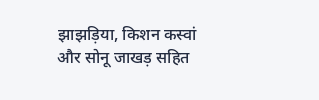झाझड़िया, किशन कस्वां और सोनू जाखड़ सहित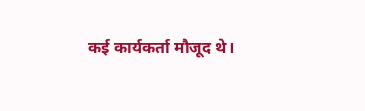कई कार्यकर्ता मौजूद थे।